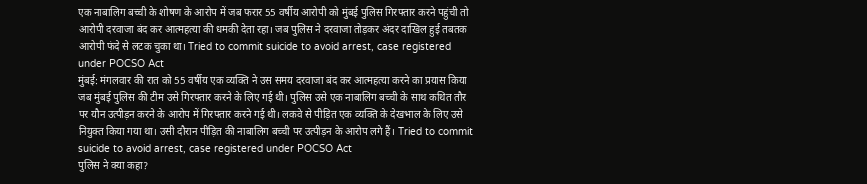एक नाबालिग बच्ची के शोषण के आरोप में जब फरार 55 वर्षीय आरोपी को मुंबई पुलिस गिरफ्तार करने पहुंची तो आरोपी दरवाजा बंद कर आत्महत्या की धमकी देता रहा। जब पुलिस ने दरवाजा तोड़कर अंदर दाखिल हुई तबतक आरोपी फंदे से लटक चुका था। Tried to commit suicide to avoid arrest, case registered under POCSO Act
मुंबई: मंगलवार की रात को 55 वर्षीय एक व्यक्ति ने उस समय दरवाजा बंद कर आत्महत्या करने का प्रयास किया जब मुंबई पुलिस की टीम उसे गिरफ्तार करने के लिए गई थी। पुलिस उसे एक नाबालिग बच्ची के साथ कथित तौर पर यौन उत्पीड़न करने के आरोप में गिरफ्तार करने गई थी। लकवे से पीड़ित एक व्यक्ति के देखभाल के लिए उसे नियुक्त किया गया था। उसी दौरान पीड़ित की नाबालिग बच्ची पर उत्पीड़न के आरोप लगे हैं। Tried to commit suicide to avoid arrest, case registered under POCSO Act
पुलिस ने क्या कहा?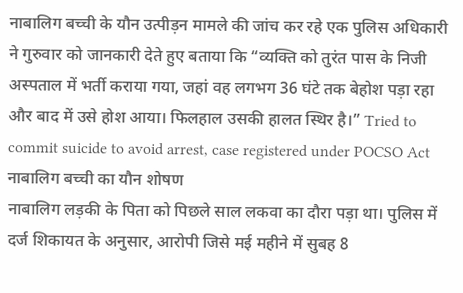नाबालिग बच्ची के यौन उत्पीड़न मामले की जांच कर रहे एक पुलिस अधिकारी ने गुरुवार को जानकारी देते हुए बताया कि “व्यक्ति को तुरंत पास के निजी अस्पताल में भर्ती कराया गया, जहां वह लगभग 36 घंटे तक बेहोश पड़ा रहा और बाद में उसे होश आया। फिलहाल उसकी हालत स्थिर है।” Tried to commit suicide to avoid arrest, case registered under POCSO Act
नाबालिग बच्ची का यौन शोषण
नाबालिग लड़की के पिता को पिछले साल लकवा का दौरा पड़ा था। पुलिस में दर्ज शिकायत के अनुसार, आरोपी जिसे मई महीने में सुबह 8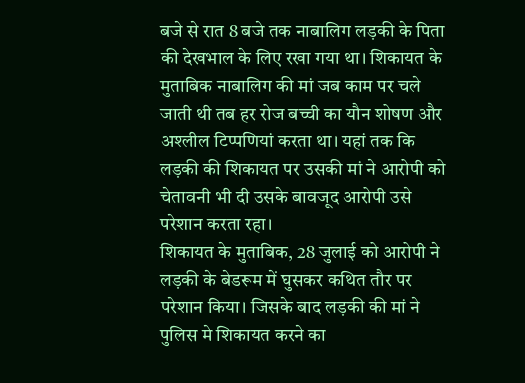बजे से रात 8 बजे तक नाबालिग लड़की के पिता की देखभाल के लिए रखा गया था। शिकायत के मुताबिक नाबालिग की मां जब काम पर चले जाती थी तब हर रोज बच्ची का यौन शोषण और अश्लील टिप्पणियां करता था। यहां तक कि लड़की की शिकायत पर उसकी मां ने आरोपी को चेतावनी भी दी उसके बावजूद आरोपी उसे परेशान करता रहा।
शिकायत के मुताबिक, 28 जुलाई को आरोपी ने लड़की के बेडरूम में घुसकर कथित तौर पर परेशान किया। जिसके बाद लड़की की मां ने पुलिस मे शिकायत करने का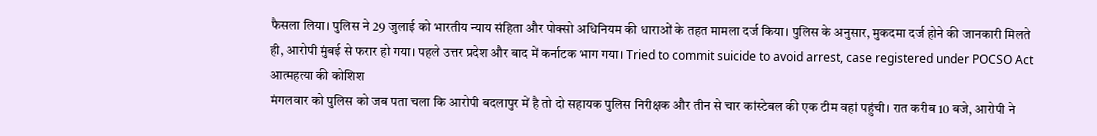फैसला लिया। पुलिस ने 29 जुलाई को भारतीय न्याय संहिता और पोक्सो अधिनियम की धाराओं के तहत मामला दर्ज किया। पुलिस के अनुसार, मुकदमा दर्ज होने की जानकारी मिलते ही, आरोपी मुंबई से फरार हो गया। पहले उत्तर प्रदेश और बाद में कर्नाटक भाग गया। Tried to commit suicide to avoid arrest, case registered under POCSO Act
आत्महत्या की कोशिश
मंगलवार को पुलिस को जब पता चला कि आरोपी बदलापुर में है तो दो सहायक पुलिस निरीक्षक और तीन से चार कांस्टेबल की एक टीम वहां पहुंची। रात करीब 10 बजे, आरोपी ने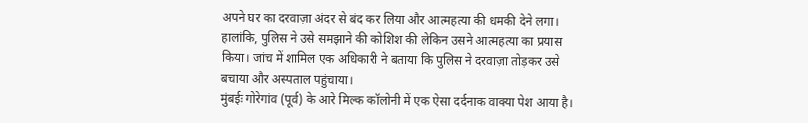अपने घर का दरवाज़ा अंदर से बंद कर लिया और आत्महत्या की धमकी देने लगा। हालांकि, पुलिस ने उसे समझाने की कोशिश की लेकिन उसने आत्महत्या का प्रयास किया। जांच में शामिल एक अधिकारी ने बताया कि पुलिस ने दरवाज़ा तोड़कर उसे बचाया और अस्पताल पहुंचाया।
मुंबईः गोरेगांव (पूर्व) के आरे मिल्क कॉलोनी में एक ऐसा दर्दनाक वाक्या पेश आया है।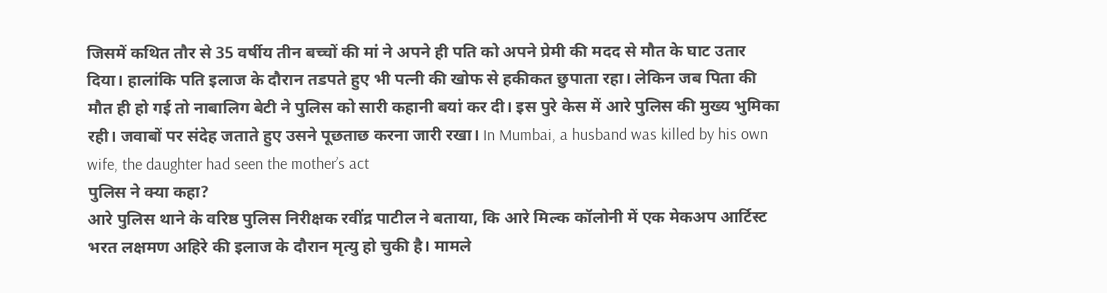जिसमें कथित तौर से 35 वर्षीय तीन बच्चों की मां ने अपने ही पति को अपने प्रेमी की मदद से मौत के घाट उतार दिया। हालांकि पति इलाज के दौरान तडपते हुए भी पत्नी की खोफ से हकीकत छुपाता रहा। लेकिन जब पिता की मौत ही हो गई तो नाबालिग बेटी ने पुलिस को सारी कहानी बयां कर दी। इस पुरे केस में आरे पुलिस की मुख्य भुमिका रही। जवाबों पर संदेह जताते हुए उसने पूछताछ करना जारी रखा। In Mumbai, a husband was killed by his own wife, the daughter had seen the mother’s act
पुलिस ने क्या कहा?
आरे पुलिस थाने के वरिष्ठ पुलिस निरीक्षक रवींद्र पाटील ने बताया, कि आरे मिल्क कॉलोनी में एक मेकअप आर्टिस्ट भरत लक्षमण अहिरे की इलाज के दौरान मृत्यु हो चुकी है। मामले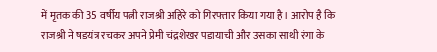में मृतक की 35 वर्षीय पत्नी राजश्री अहिरे को गिरफ्तार किया गया है। आरोप है कि राजश्री ने षडयंत्र रचकर अपने प्रेमी चंद्रशेखर पडायाची और उसका साथी रंगा के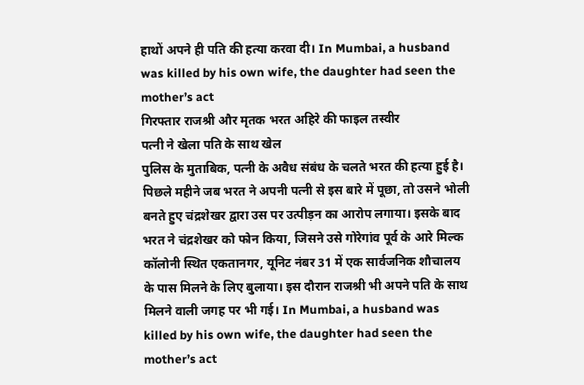हाथों अपने ही पति की हत्या करवा दी। In Mumbai, a husband was killed by his own wife, the daughter had seen the mother’s act
गिरफ्तार राजश्री और मृतक भरत अहिरे की फाइल तस्वीर
पत्नी ने खेला पति के साथ खेल
पुलिस के मुताबिक, पत्नी के अवैध संबंध के चलते भरत की हत्या हुई है। पिछले महीने जब भरत ने अपनी पत्नी से इस बारे में पूछा, तो उसने भोली बनते हुए चंद्रशेखर द्वारा उस पर उत्पीड़न का आरोप लगाया। इसके बाद भरत ने चंद्रशेखर को फोन किया, जिसने उसे गोरेगांव पूर्व के आरे मिल्क कॉलोनी स्थित एकतानगर, यूनिट नंबर 31 में एक सार्वजनिक शौचालय के पास मिलने के लिए बुलाया। इस दौरान राजश्री भी अपने पति के साथ मिलने वाली जगह पर भी गई। In Mumbai, a husband was killed by his own wife, the daughter had seen the mother’s act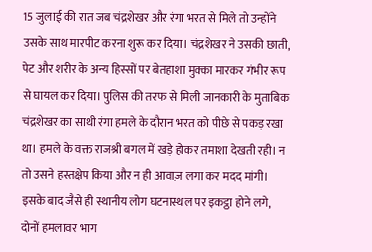15 जुलाई की रात जब चंद्रशेखर और रंगा भरत से मिले तो उन्होंने उसके साथ मारपीट करना शुरू कर दिया। चंद्रशेखर ने उसकी छाती, पेट और शरीर के अन्य हिस्सों पर बेतहाशा मुक्का मारकर गंभीर रूप से घायल कर दिया। पुलिस की तरफ से मिली जानकारी के मुताबिक चंद्रशेखर का साथी रंगा हमले के दौरान भरत को पीछे से पकड़ रखा था। हमले के वक्त राजश्री बगल में खड़े होकर तमाशा देखती रही। न तो उसने हस्तक्षेप किया और न ही आवाज़ लगा कर मदद मांगी। इसके बाद जैसे ही स्थानीय लोग घटनास्थल पर इकट्ठा होने लगे, दोनों हमलावर भाग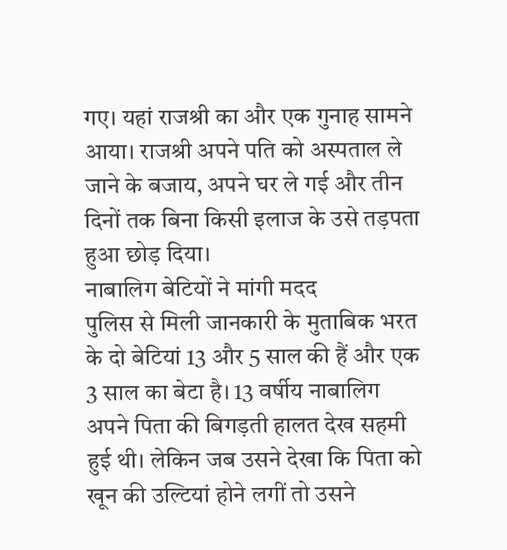गए। यहां राजश्री का और एक गुनाह सामने आया। राजश्री अपने पति को अस्पताल ले जाने के बजाय, अपने घर ले गई और तीन दिनों तक बिना किसी इलाज के उसे तड़पता हुआ छोड़ दिया।
नाबालिग बेटियों ने मांगी मदद
पुलिस से मिली जानकारी के मुताबिक भरत के दो बेटियां 13 और 5 साल की हैं और एक 3 साल का बेटा है। 13 वर्षीय नाबालिग अपने पिता की बिगड़ती हालत देख सहमी हुई थी। लेकिन जब उसने देखा कि पिता को खून की उल्टियां होने लगीं तो उसने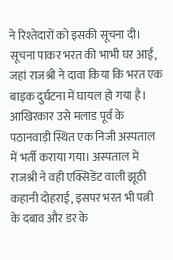ने रिश्तेदारों को इसकी सूचना दी। सूचना पाकर भरत की भाभी घर आईं, जहां राजश्री ने दावा किया कि भरत एक बाइक दुर्घटना में घायल हो गया है। आखिरकार उसे मलाड पूर्व के पठानवाड़ी स्थित एक निजी अस्पताल में भर्ती कराया गया। अस्पताल में राजश्री ने वही एक्सिडेंट वाली झूठी कहानी दोहराई, इसपर भरत भी पत्नी के दबाव और डर के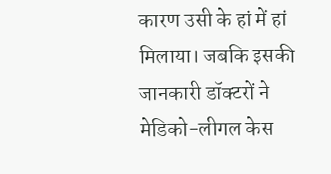कारण उसी के हां में हां मिलाया। जबकि इसकी जानकारी डॉक्टरों ने मेडिको-लीगल केस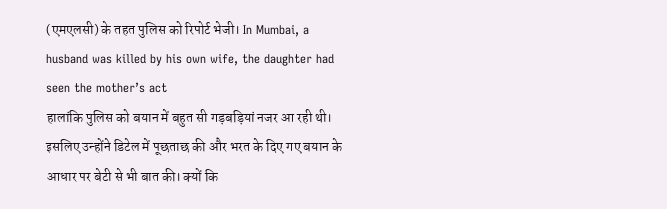(एमएलसी) के तहत पुलिस को रिपोर्ट भेजी। In Mumbai, a husband was killed by his own wife, the daughter had seen the mother’s act
हालांकि पुलिस को बयान में बहुत सी गड़बड़ियां नजर आ रही थी। इसलिए उन्होंने डिटेल में पूछताछ की और भरत के दिए गए बयान के आधार पर बेटी से भी बात की। क्यों कि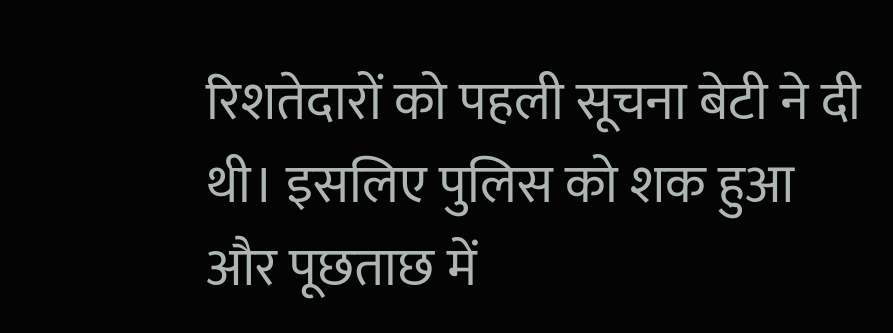रिशतेदारों को पहली सूचना बेटी ने दी थी। इसलिए पुलिस को शक हुआ और पूछताछ में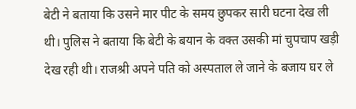बेटी ने बताया कि उसने मार पीट के समय छुपकर सारी घटना देख ली थी। पुलिस ने बताया कि बेटी के बयान के वक्त उसकी मां चुपचाप खड़ी देख रही थी। राजश्री अपने पति को अस्पताल ले जाने के बजाय घर ले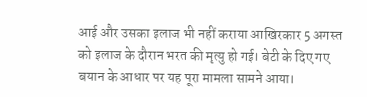आई और उसका इलाज भी नहीं कराया आखिरकार 5 अगस्त को इलाज के दौरान भरत की मृत्यु हो गई। बेटी के दिए गए बयान के आधार पर यह पूरा मामला सामने आया।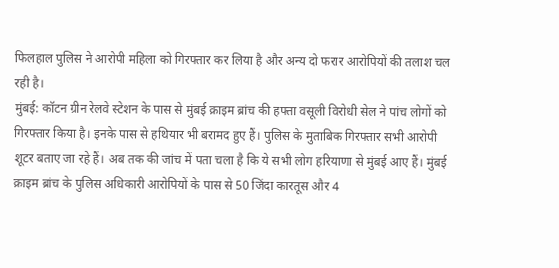फिलहाल पुलिस ने आरोपी महिला को गिरफ्तार कर लिया है और अन्य दो फरार आरोपियों की तलाश चल रही है।
मुंबई: कॉटन ग्रीन रेलवे स्टेशन के पास से मुंबई क्राइम ब्रांच की हफ्ता वसूली विरोधी सेल ने पांच लोगों को गिरफ्तार किया है। इनके पास से हथियार भी बरामद हुए हैं। पुलिस के मुताबिक गिरफ्तार सभी आरोपी शूटर बताए जा रहे हैं। अब तक की जांच में पता चला है कि ये सभी लोग हरियाणा से मुंबई आए हैं। मुंबई क्राइम ब्रांच के पुलिस अधिकारी आरोपियों के पास से 50 जिंदा कारतूस और 4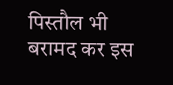पिस्तौल भी बरामद कर इस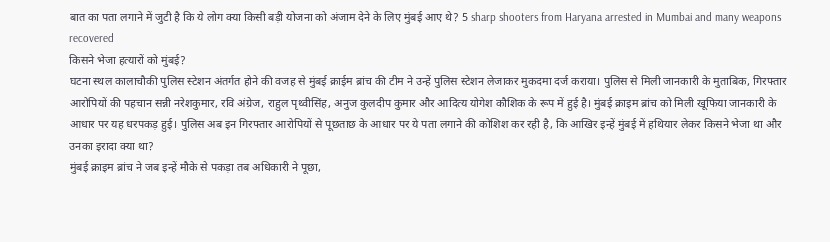बात का पता लगाने में जुटी है कि ये लोग क्या किसी बड़ी योजना को अंजाम देने के लिए मुंबई आए थे? 5 sharp shooters from Haryana arrested in Mumbai and many weapons recovered
किसने भेजा हत्यारों को मुंबई?
घटना स्थल कालाचौकी पुलिस स्टेशन अंतर्गत होने की वजह से मुंबई क्राईम ब्रांच की टीम ने उन्हें पुलिस स्टेशन लेजाकर मुकदमा दर्ज कराया। पुलिस से मिली जानकारी के मुताबिक, गिरफ्तार आरोपियों की पहचान सन्नी नरेशकुमार, रवि अंग्रेज, राहुल पृथ्वीसिंह, अनुज कुलदीप कुमार और आदित्य योगेश कौशिक के रूप में हुई है। मुंबई क्राइम ब्रांच को मिली खूफिया जानकारी के आधार पर यह धरपकड़ हुई। पुलिस अब इन गिरफ्तार आरोपियों से पूछताछ के आधार पर ये पता लगाने की कोशिश कर रही है, कि आखिर इन्हें मुंबई में हथियार लेकर किसने भेजा था और उनका इरादा क्या था?
मुंबई क्राइम ब्रांच ने जब इन्हें मौके से पकड़ा तब अधिकारी ने पूछा,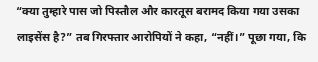“क्या तुम्हारे पास जो पिस्तौल और कारतूस बरामद किया गया उसका लाइसेंस है?” तब गिरफ्तार आरोपियों ने कहा, “नहीं।” पूछा गया, कि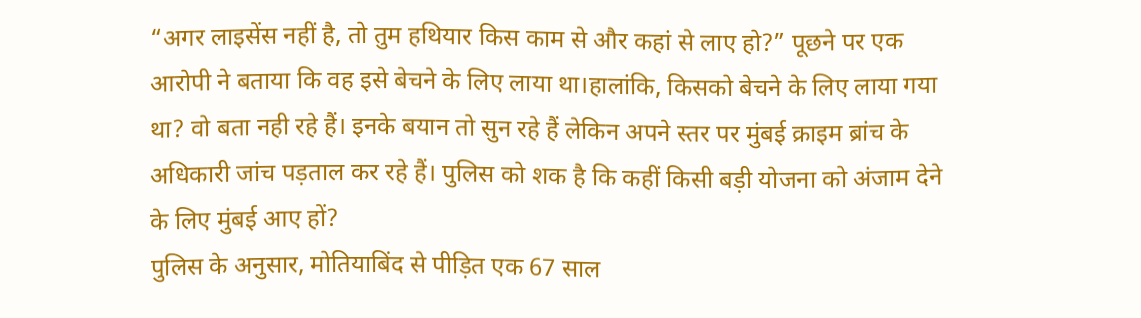“अगर लाइसेंस नहीं है, तो तुम हथियार किस काम से और कहां से लाए हो?” पूछने पर एक आरोपी ने बताया कि वह इसे बेचने के लिए लाया था।हालांकि, किसको बेचने के लिए लाया गया था? वो बता नही रहे हैं। इनके बयान तो सुन रहे हैं लेकिन अपने स्तर पर मुंबई क्राइम ब्रांच के अधिकारी जांच पड़ताल कर रहे हैं। पुलिस को शक है कि कहीं किसी बड़ी योजना को अंजाम देने के लिए मुंबई आए हों?
पुलिस के अनुसार, मोतियाबिंद से पीड़ित एक 67 साल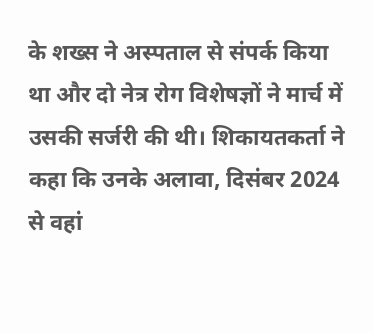के शख्स ने अस्पताल से संपर्क किया था और दो नेत्र रोग विशेषज्ञों ने मार्च में उसकी सर्जरी की थी। शिकायतकर्ता ने कहा कि उनके अलावा, दिसंबर 2024 से वहां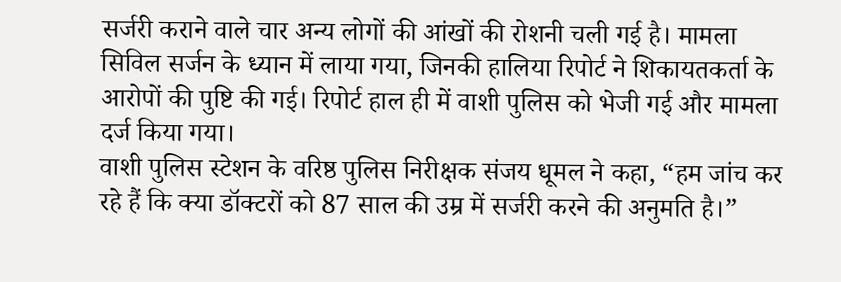सर्जरी कराने वाले चार अन्य लोगों की आंखों की रोशनी चली गई है। मामला सिविल सर्जन के ध्यान में लाया गया, जिनकी हालिया रिपोर्ट ने शिकायतकर्ता के आरोपों की पुष्टि की गई। रिपोर्ट हाल ही में वाशी पुलिस को भेजी गई और मामला दर्ज किया गया।
वाशी पुलिस स्टेशन के वरिष्ठ पुलिस निरीक्षक संजय धूमल ने कहा, “हम जांच कर रहे हैं कि क्या डॉक्टरों को 87 साल की उम्र में सर्जरी करने की अनुमति है।”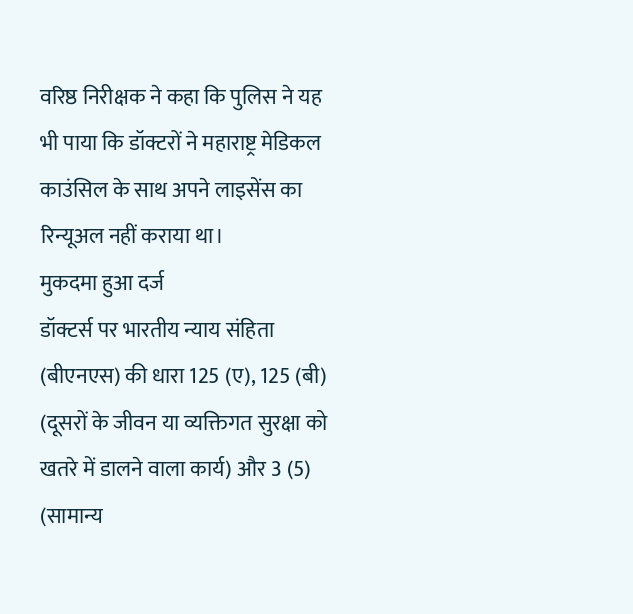वरिष्ठ निरीक्षक ने कहा कि पुलिस ने यह भी पाया कि डॉक्टरों ने महाराष्ट्र मेडिकल काउंसिल के साथ अपने लाइसेंस का रिन्यूअल नहीं कराया था।
मुकदमा हुआ दर्ज
डॉक्टर्स पर भारतीय न्याय संहिता (बीएनएस) की धारा 125 (ए), 125 (बी) (दूसरों के जीवन या व्यक्तिगत सुरक्षा को खतरे में डालने वाला कार्य) और 3 (5) (सामान्य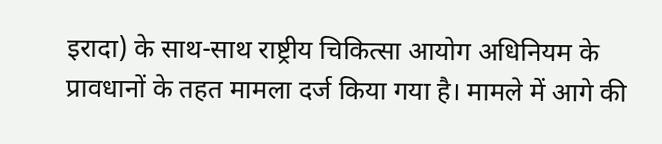इरादा) के साथ-साथ राष्ट्रीय चिकित्सा आयोग अधिनियम के प्रावधानों के तहत मामला दर्ज किया गया है। मामले में आगे की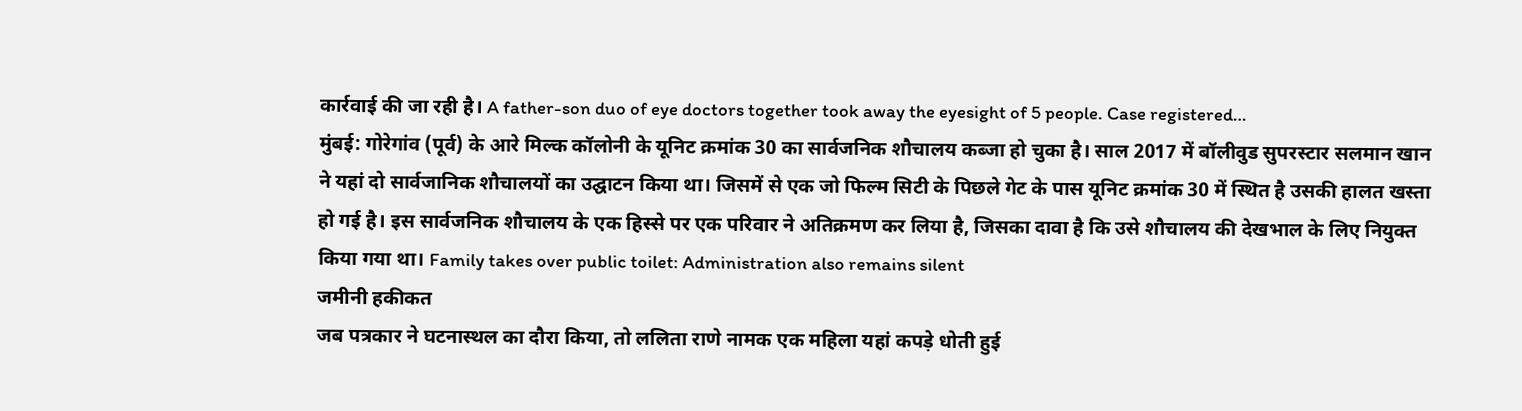कार्रवाई की जा रही है। A father-son duo of eye doctors together took away the eyesight of 5 people. Case registered…
मुंबई: गोरेगांव (पूर्व) के आरे मिल्क कॉलोनी के यूनिट क्रमांक 30 का सार्वजनिक शौचालय कब्जा हो चुका है। साल 2017 में बॉलीवुड सुपरस्टार सलमान खान ने यहां दो सार्वजानिक शौचालयों का उद्घाटन किया था। जिसमें से एक जो फिल्म सिटी के पिछले गेट के पास यूनिट क्रमांक 30 में स्थित है उसकी हालत खस्ता हो गई है। इस सार्वजनिक शौचालय के एक हिस्से पर एक परिवार ने अतिक्रमण कर लिया है, जिसका दावा है कि उसे शौचालय की देखभाल के लिए नियुक्त किया गया था। Family takes over public toilet: Administration also remains silent
जमीनी हकीकत
जब पत्रकार ने घटनास्थल का दौरा किया, तो ललिता राणे नामक एक महिला यहां कपड़े धोती हुई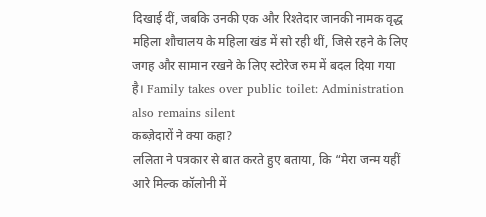दिखाई दीं, जबकि उनकी एक और रिश्तेदार जानकी नामक वृद्ध महिला शौचालय के महिला खंड में सो रही थीं, जिसे रहने के लिए जगह और सामान रखने के लिए स्टोरेज रुम में बदल दिया गया है। Family takes over public toilet: Administration also remains silent
कब्ज़ेदारों ने क्या कहा?
ललिता ने पत्रकार से बात करते हुए बताया, कि “मेरा जन्म यहीं आरे मिल्क कॉलोनी में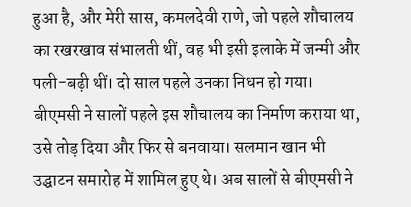हुआ है, और मेरी सास, कमलदेवी राणे, जो पहले शौचालय का रखरखाव संभालती थीं, वह भी इसी इलाके में जन्मी और पली-बढ़ी थीं। दो साल पहले उनका निधन हो गया। बीएमसी ने सालों पहले इस शौचालय का निर्माण कराया था, उसे तोड़ दिया और फिर से बनवाया। सलमान खान भी उद्घाटन समारोह में शामिल हुए थे। अब सालों से बीएमसी ने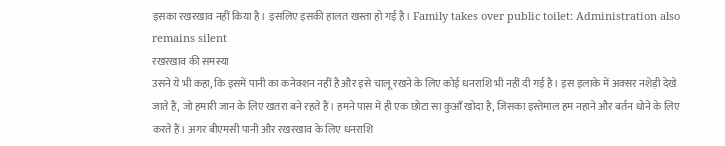इसका रखरखाव नहीं किया है। इसलिए इसकी हालत खस्ता हो गई है। Family takes over public toilet: Administration also remains silent
रखरखाव की समस्या
उसने ये भी कहा, कि इसमें पानी का कनेक्शन नहीं है और इसे चालू रखने के लिए कोई धनराशि भी नहीं दी गई है। इस इलाके में अक्सर नशेड़ी देखे जाते हैं, जो हमारी जान के लिए खतरा बने रहते हैं। हमने पास में ही एक छोटा सा कुआँ खोदा है, जिसका इस्तेमाल हम नहाने और बर्तन धोने के लिए करते हैं। अगर बीएमसी पानी और रखरखाव के लिए धनराशि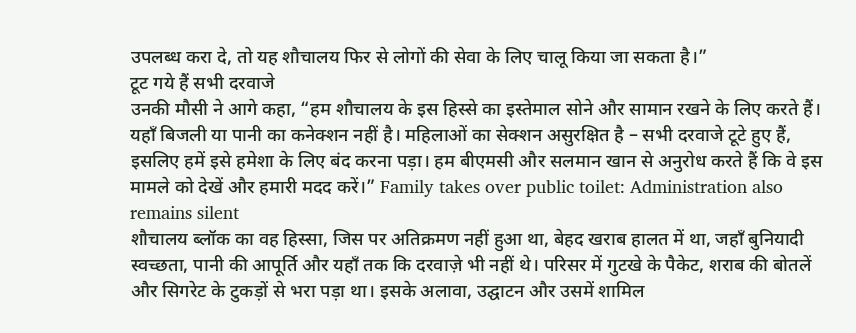उपलब्ध करा दे, तो यह शौचालय फिर से लोगों की सेवा के लिए चालू किया जा सकता है।”
टूट गये हैं सभी दरवाजे
उनकी मौसी ने आगे कहा, “हम शौचालय के इस हिस्से का इस्तेमाल सोने और सामान रखने के लिए करते हैं। यहाँ बिजली या पानी का कनेक्शन नहीं है। महिलाओं का सेक्शन असुरक्षित है – सभी दरवाजे टूटे हुए हैं, इसलिए हमें इसे हमेशा के लिए बंद करना पड़ा। हम बीएमसी और सलमान खान से अनुरोध करते हैं कि वे इस मामले को देखें और हमारी मदद करें।” Family takes over public toilet: Administration also remains silent
शौचालय ब्लॉक का वह हिस्सा, जिस पर अतिक्रमण नहीं हुआ था, बेहद खराब हालत में था, जहाँ बुनियादी स्वच्छता, पानी की आपूर्ति और यहाँ तक कि दरवाज़े भी नहीं थे। परिसर में गुटखे के पैकेट, शराब की बोतलें और सिगरेट के टुकड़ों से भरा पड़ा था। इसके अलावा, उद्घाटन और उसमें शामिल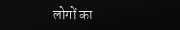लोगों का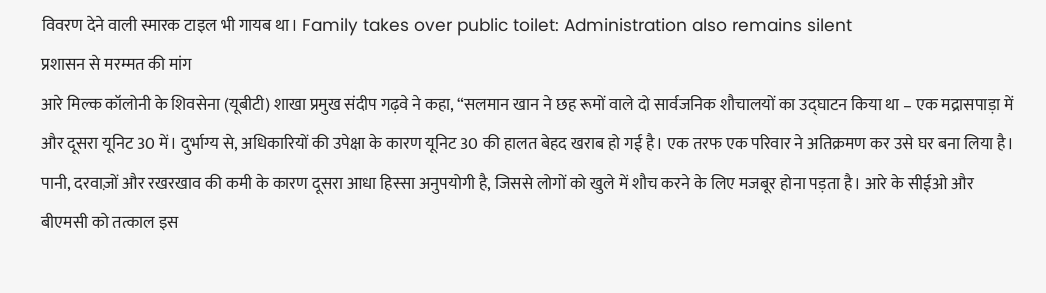विवरण देने वाली स्मारक टाइल भी गायब था। Family takes over public toilet: Administration also remains silent
प्रशासन से मरम्मत की मांग
आरे मिल्क कॉलोनी के शिवसेना (यूबीटी) शाखा प्रमुख संदीप गढ़वे ने कहा, “सलमान खान ने छह रूमों वाले दो सार्वजनिक शौचालयों का उद्घाटन किया था – एक मद्रासपाड़ा में और दूसरा यूनिट 30 में। दुर्भाग्य से, अधिकारियों की उपेक्षा के कारण यूनिट 30 की हालत बेहद खराब हो गई है। एक तरफ एक परिवार ने अतिक्रमण कर उसे घर बना लिया है। पानी, दरवाज़ों और रखरखाव की कमी के कारण दूसरा आधा हिस्सा अनुपयोगी है, जिससे लोगों को खुले में शौच करने के लिए मजबूर होना पड़ता है। आरे के सीईओ और बीएमसी को तत्काल इस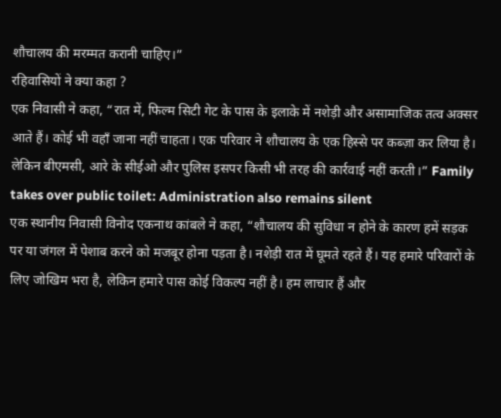शौचालय की मरम्मत करानी चाहिए।”
रहिवासियों ने क्या कहा ?
एक निवासी ने कहा, “रात में, फिल्म सिटी गेट के पास के इलाके में नशेड़ी और असामाजिक तत्व अक्सर आते हैं। कोई भी वहाँ जाना नहीं चाहता। एक परिवार ने शौचालय के एक हिस्से पर कब्ज़ा कर लिया है। लेकिन बीएमसी, आरे के सीईओ और पुलिस इसपर किसी भी तरह की कार्रवाई नहीं करती।” Family takes over public toilet: Administration also remains silent
एक स्थानीय निवासी विनोद एकनाथ कांबले ने कहा, “शौचालय की सुविधा न होने के कारण हमें सड़क पर या जंगल में पेशाब करने को मजबूर होना पड़ता है। नशेड़ी रात में घूमते रहते हैं। यह हमारे परिवारों के लिए जोखिम भरा है, लेकिन हमारे पास कोई विकल्प नहीं है। हम लाचार हैं और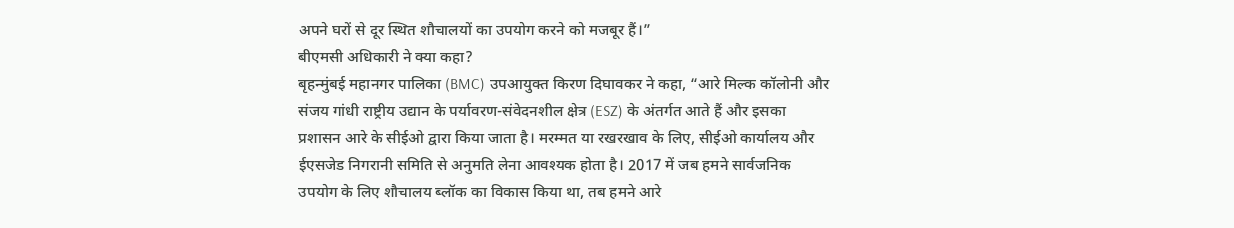अपने घरों से दूर स्थित शौचालयों का उपयोग करने को मजबूर हैं।”
बीएमसी अधिकारी ने क्या कहा?
बृहन्मुंबई महानगर पालिका (BMC) उपआयुक्त किरण दिघावकर ने कहा, “आरे मिल्क कॉलोनी और संजय गांधी राष्ट्रीय उद्यान के पर्यावरण-संवेदनशील क्षेत्र (ESZ) के अंतर्गत आते हैं और इसका प्रशासन आरे के सीईओ द्वारा किया जाता है। मरम्मत या रखरखाव के लिए, सीईओ कार्यालय और ईएसजेड निगरानी समिति से अनुमति लेना आवश्यक होता है। 2017 में जब हमने सार्वजनिक उपयोग के लिए शौचालय ब्लॉक का विकास किया था, तब हमने आरे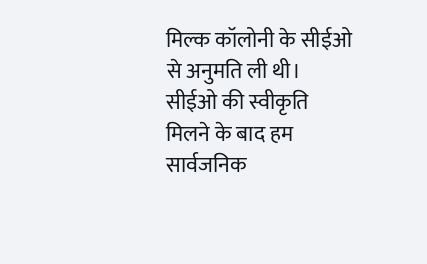मिल्क कॉलोनी के सीईओ से अनुमति ली थी। सीईओ की स्वीकृति मिलने के बाद हम सार्वजनिक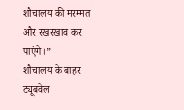शौचालय की मरम्मत और रखरखाव कर पाएंगे।”
शौचालय के बाहर ट्यूबवेल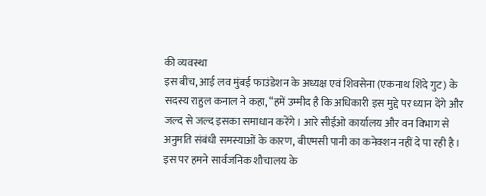की व्यवस्था
इस बीच, आई लव मुंबई फाउंडेशन के अध्यक्ष एवं शिवसेना (एकनाथ शिंदे गुट) के सदस्य राहुल कनाल ने कहा, “हमें उम्मीद है कि अधिकारी इस मुद्दे पर ध्यान देंगे और जल्द से जल्द इसका समाधान करेंगे। आरे सीईओ कार्यालय और वन विभाग से अनुमति संबंधी समस्याओं के कारण, बीएमसी पानी का कनेक्शन नहीं दे पा रही है। इस पर हमने सार्वजनिक शौचालय के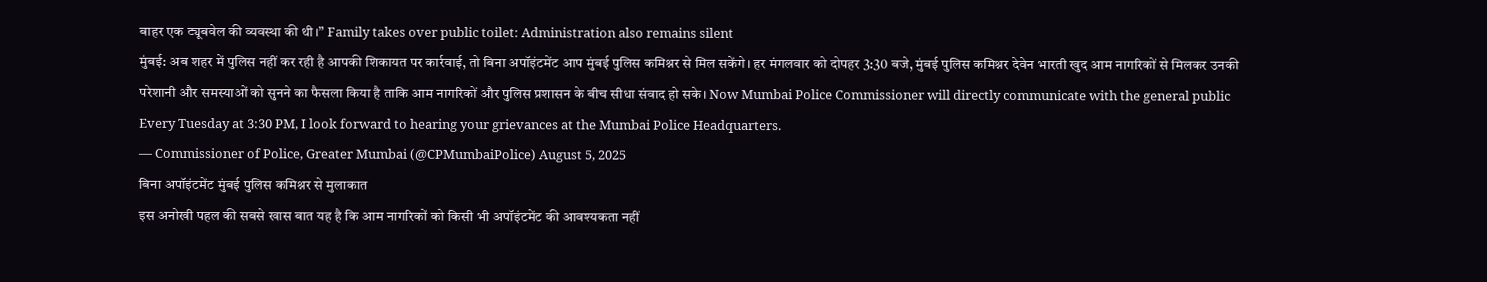बाहर एक ट्यूबवेल की व्यवस्था की थी।” Family takes over public toilet: Administration also remains silent
मुंबई: अब शहर में पुलिस नहीं कर रही है आपकी शिकायत पर कार्रवाई, तो बिना अपॉइंटमेंट आप मुंबई पुलिस कमिश्नर से मिल सकेंगे। हर मंगलवार को दोपहर 3:30 बजे, मुंबई पुलिस कमिश्नर देवेन भारती खुद आम नागरिकों से मिलकर उनकी परेशानी और समस्याओं को सुनने का फैसला किया है ताकि आम नागरिकों और पुलिस प्रशासन के बीच सीधा संवाद हो सके। Now Mumbai Police Commissioner will directly communicate with the general public
Every Tuesday at 3:30 PM, I look forward to hearing your grievances at the Mumbai Police Headquarters.
— Commissioner of Police, Greater Mumbai (@CPMumbaiPolice) August 5, 2025
बिना अपॉइंटमेंट मुंबई पुलिस कमिश्नर से मुलाकात
इस अनोखी पहल की सबसे खास बात यह है कि आम नागरिकों को किसी भी अपॉइंटमेंट की आवश्यकता नहीं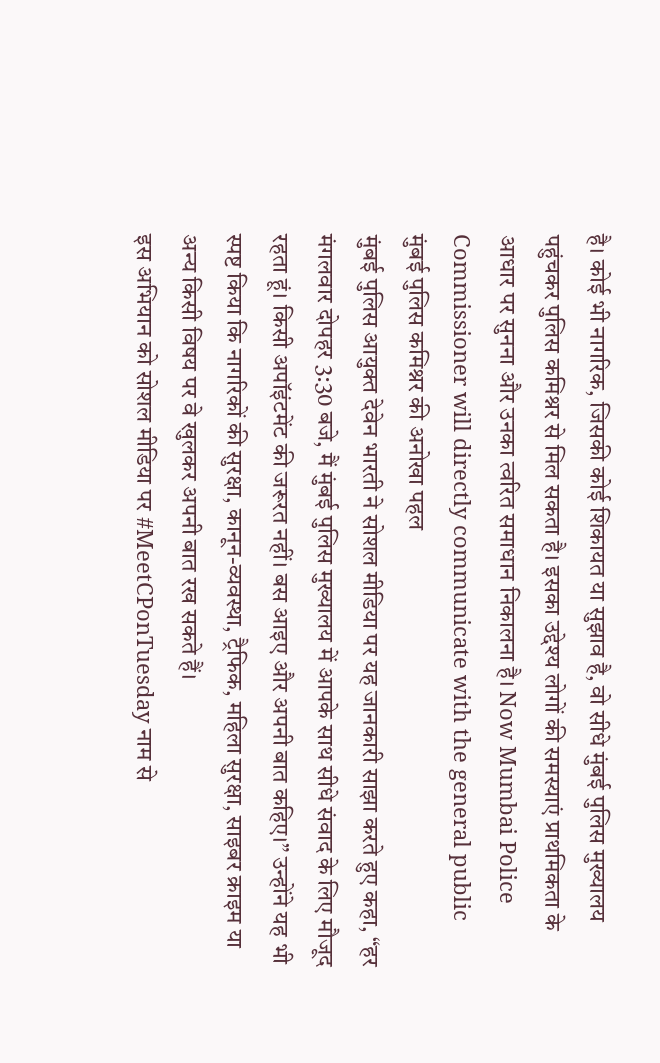है। कोई भी नागरिक, जिसकी कोई शिकायत या सुझाव है, वो सीधे मुंबई पुलिस मुख्यालय पहुंचकर पुलिस कमिश्नर से मिल सकता है। इसका उद्देश्य लोगों की समस्याएं प्राथमिकता के आधार पर सुनना और उनका त्वरित समाधान निकालना है। Now Mumbai Police Commissioner will directly communicate with the general public
मुंबई पुलिस कमिश्नर की अनोखा पहल
मुंबई पुलिस आयुक्त देवेन भारती ने सोशल मीडिया पर यह जानकारी साझा करते हुए कहा, “हर मंगलवार दोपहर 3:30 बजे, मैं मुंबई पुलिस मुख्यालय में आपके साथ सीधे संवाद के लिए मौजूद रहता हूं। किसी अपॉइंटमेंट की जरूरत नहीं। बस आइए और अपनी बात कहिए।” उन्होंने यह भी स्पष्ट किया कि नागरिकों की सुरक्षा, कानून-व्यवस्था, ट्रैफिक, महिला सुरक्षा, साइबर क्राइम या अन्य किसी विषय पर वे खुलकर अपनी बात रख सकते हैं।
इस अभियान को सोशल मीडिया पर #MeetCPonTuesday नाम से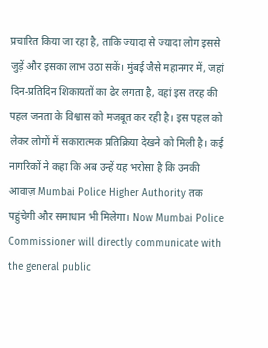प्रचारित किया जा रहा है, ताकि ज्यादा से ज्यादा लोग इससे जुड़ें और इसका लाभ उठा सकें। मुंबई जैसे महानगर में, जहां दिन-प्रतिदिन शिकायतों का ढेर लगता है, वहां इस तरह की पहल जनता के विश्वास को मजबूत कर रही है। इस पहल को लेकर लोगों में सकारात्मक प्रतिक्रिया देखने को मिली है। कई नागरिकों ने कहा कि अब उन्हें यह भरोसा है कि उनकी आवाज़ Mumbai Police Higher Authority तक पहुंचेगी और समाधान भी मिलेगा। Now Mumbai Police Commissioner will directly communicate with the general public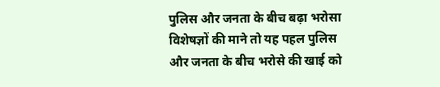पुलिस और जनता के बीच बढ़ा भरोसा
विशेषज्ञों की माने तो यह पहल पुलिस और जनता के बीच भरोसे की खाई को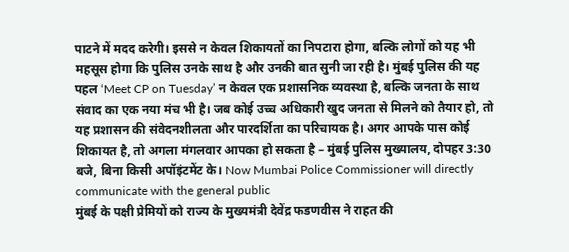पाटने में मदद करेगी। इससे न केवल शिकायतों का निपटारा होगा, बल्कि लोगों को यह भी महसूस होगा कि पुलिस उनके साथ है और उनकी बात सुनी जा रही है। मुंबई पुलिस की यह पहल ‘Meet CP on Tuesday’ न केवल एक प्रशासनिक व्यवस्था है, बल्कि जनता के साथ संवाद का एक नया मंच भी है। जब कोई उच्च अधिकारी खुद जनता से मिलने को तैयार हो, तो यह प्रशासन की संवेदनशीलता और पारदर्शिता का परिचायक है। अगर आपके पास कोई शिकायत है, तो अगला मंगलवार आपका हो सकता है – मुंबई पुलिस मुख्यालय, दोपहर 3:30 बजे, बिना किसी अपॉइंटमेंट के। Now Mumbai Police Commissioner will directly communicate with the general public
मुंबई के पक्षी प्रेमियों को राज्य के मुख्यमंत्री देवेंद्र फडणवीस ने राहत की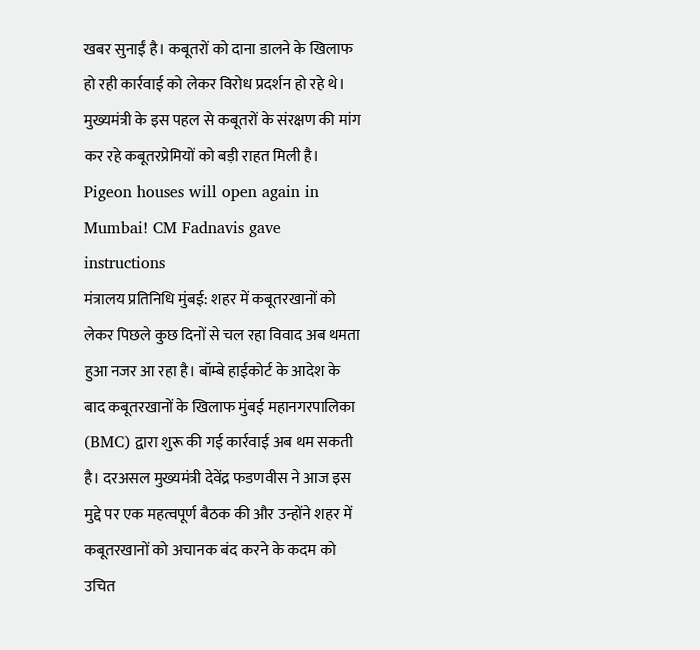खबर सुनाईं है। कबूतरों को दाना डालने के खिलाफ हो रही कार्रवाई को लेकर विरोध प्रदर्शन हो रहे थे। मुख्यमंत्री के इस पहल से कबूतरों के संरक्षण की मांग कर रहे कबूतरप्रेमियों को बड़ी राहत मिली है। Pigeon houses will open again in Mumbai! CM Fadnavis gave instructions
मंत्रालय प्रतिनिधि मुंबई: शहर में कबूतरखानों को लेकर पिछले कुछ दिनों से चल रहा विवाद अब थमता हुआ नजर आ रहा है। बॉम्बे हाईकोर्ट के आदेश के बाद कबूतरखानों के खिलाफ मुंबई महानगरपालिका (BMC) द्वारा शुरू की गई कार्रवाई अब थम सकती है। दरअसल मुख्यमंत्री देवेंद्र फडणवीस ने आज इस मुद्दे पर एक महत्वपूर्ण बैठक की और उन्होंने शहर में कबूतरखानों को अचानक बंद करने के कदम को उचित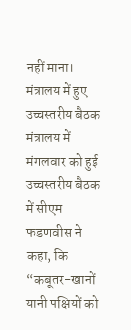नहीं माना।
मंत्रालय में हुए उच्चस्तरीय बैठक
मंत्रालय में मंगलवार को हुई उच्चस्तरीय बैठक में सीएम फडणवीस ने कहा, कि “कबूतर-खानों यानी पक्षियों को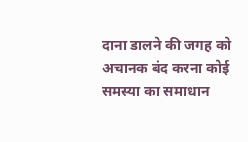दाना डालने की जगह को अचानक बंद करना कोई समस्या का समाधान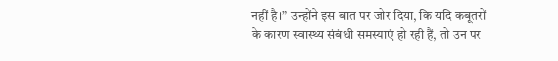नहीं है।” उन्होंने इस बात पर जोर दिया, कि यदि कबूतरों के कारण स्वास्थ्य संबंधी समस्याएं हो रही हैं, तो उन पर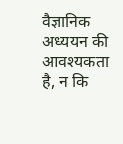वैज्ञानिक अध्ययन की आवश्यकता है, न कि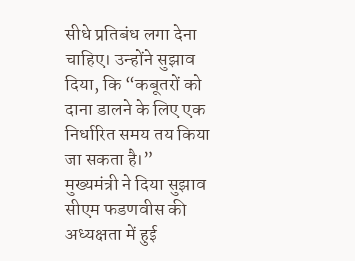सीधे प्रतिबंध लगा देना चाहिए। उन्होंने सुझाव दिया, कि “कबूतरों को दाना डालने के लिए एक निर्धारित समय तय किया जा सकता है।”
मुख्यमंत्री ने दिया सुझाव
सीएम फडणवीस की अध्यक्षता में हुई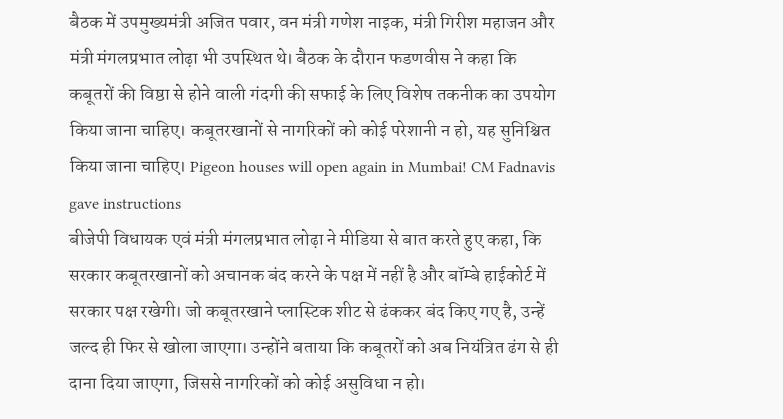बैठक में उपमुख्यमंत्री अजित पवार, वन मंत्री गणेश नाइक, मंत्री गिरीश महाजन और मंत्री मंगलप्रभात लोढ़ा भी उपस्थित थे। बैठक के दौरान फडणवीस ने कहा कि कबूतरों की विष्ठा से होने वाली गंदगी की सफाई के लिए विशेष तकनीक का उपयोग किया जाना चाहिए। कबूतरखानों से नागरिकों को कोई परेशानी न हो, यह सुनिश्चित किया जाना चाहिए। Pigeon houses will open again in Mumbai! CM Fadnavis gave instructions
बीजेपी विधायक एवं मंत्री मंगलप्रभात लोढ़ा ने मीडिया से बात करते हुए कहा, कि सरकार कबूतरखानों को अचानक बंद करने के पक्ष में नहीं है और बॉम्बे हाईकोर्ट में सरकार पक्ष रखेगी। जो कबूतरखाने प्लास्टिक शीट से ढंककर बंद किए गए है, उन्हें जल्द ही फिर से खोला जाएगा। उन्होंने बताया कि कबूतरों को अब नियंत्रित ढंग से ही दाना दिया जाएगा, जिससे नागरिकों को कोई असुविधा न हो।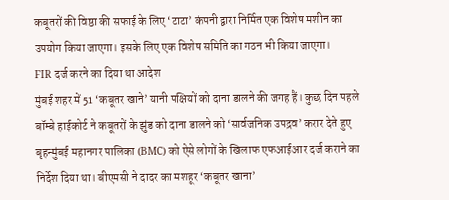कबूतरों की विष्ठा की सफाई के लिए ‘टाटा’ कंपनी द्वारा निर्मित एक विशेष मशीन का उपयोग किया जाएगा। इसके लिए एक विशेष समिति का गठन भी किया जाएगा।
FIR दर्ज करने का दिया था आदेश
मुंबई शहर में 51 ‘कबूतर खाने’ यानी पक्षियों को दाना डालने की जगह हैं। कुछ दिन पहले बॉम्बे हाईकोर्ट ने कबूतरों के झुंड को दाना डालने को ‘सार्वजनिक उपद्रव’ करार देते हुए बृहन्मुंबई महानगर पालिका (BMC) को ऐसे लोगों के खिलाफ एफआईआर दर्ज कराने का निर्देश दिया था। बीएमसी ने दादर का मशहूर ‘कबूतर खाना’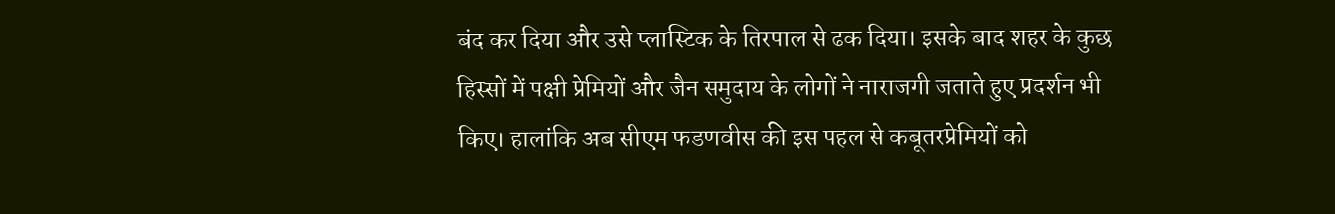बंद कर दिया और उसे प्लास्टिक के तिरपाल से ढक दिया। इसके बाद शहर के कुछ हिस्सों में पक्षी प्रेमियों और जैन समुदाय के लोगों ने नाराजगी जताते हुए प्रदर्शन भी किए। हालांकि अब सीएम फडणवीस की इस पहल से कबूतरप्रेमियों को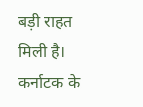बड़ी राहत मिली है।
कर्नाटक के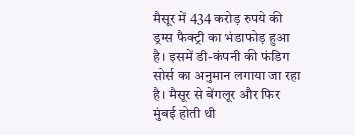मैसूर में 434 करोड़ रुपये की ड्रग्स फैक्ट्री का भंडाफोड़ हुआ है। इसमें डी-कंपनी की फंडिग सोर्स का अनुमान लगाया जा रहा है। मैसूर से बेंगलूर और फिर मुंबई होती थी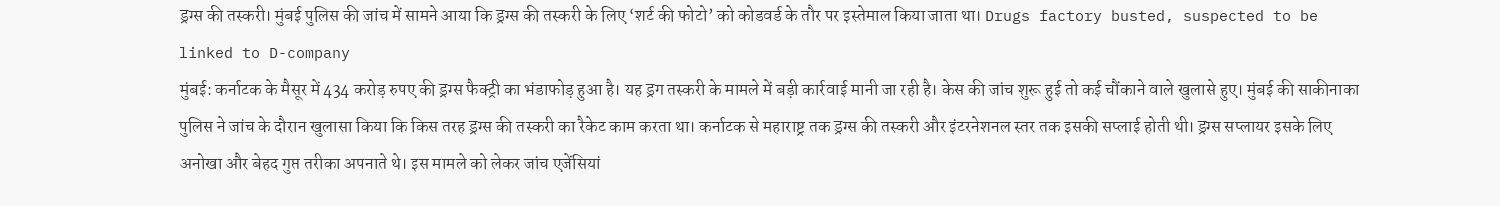ड्रग्स की तस्करी। मुंबई पुलिस की जांच में सामने आया कि ड्रग्स की तस्करी के लिए ‘शर्ट की फोटो’ को कोडवर्ड के तौर पर इस्तेमाल किया जाता था। Drugs factory busted, suspected to be linked to D-company
मुंबई: कर्नाटक के मैसूर में 434 करोड़ रुपए की ड्रग्स फैक्ट्री का भंडाफोड़ हुआ है। यह ड्रग तस्करी के मामले में बड़ी कार्रवाई मानी जा रही है। केस की जांच शुरू हुई तो कई चौंकाने वाले खुलासे हुए। मुंबई की साकीनाका पुलिस ने जांच के दौरान खुलासा किया कि किस तरह ड्रग्स की तस्करी का रैकेट काम करता था। कर्नाटक से महाराष्ट्र तक ड्रग्स की तस्करी और इंटरनेशनल स्तर तक इसकी सप्लाई होती थी। ड्रग्स सप्लायर इसके लिए अनोखा और बेहद गुप्त तरीका अपनाते थे। इस मामले को लेकर जांच एजेंसियां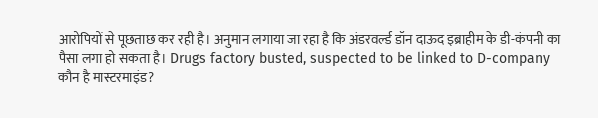आरोपियों से पूछताछ कर रही है। अनुमान लगाया जा रहा है कि अंडरवर्ल्ड डॉन दाऊद इब्राहीम के डी-कंपनी का पैसा लगा हो सकता है। Drugs factory busted, suspected to be linked to D-company
कौन है मास्टरमाइंड?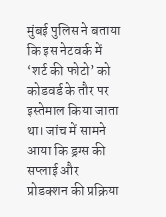मुंबई पुलिस ने बताया कि इस नेटवर्क में ‘शर्ट की फोटो’ को कोडवर्ड के तौर पर इस्तेमाल किया जाता था। जांच में सामने आया कि ड्रग्स की सप्लाई और प्रोडक्शन की प्रक्रिया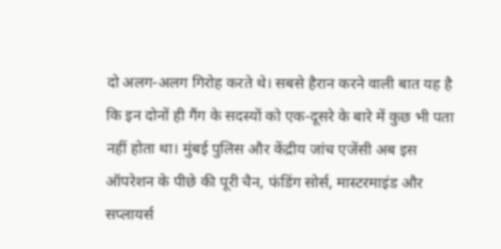दो अलग-अलग गिरोह करते थे। सबसे हैरान करने वाली बात यह है कि इन दोनों ही गैंग के सदस्यों को एक-दूसरे के बारे में कुछ भी पता नहीं होता था। मुंबई पुलिस और केंद्रीय जांच एजेंसी अब इस ऑपरेशन के पीछे की पूरी चैन, फंडिंग सोर्स, मास्टरमाइंड और सप्लायर्स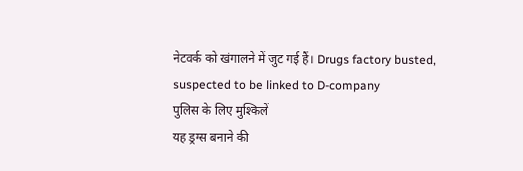नेटवर्क को खंगालने में जुट गई हैं। Drugs factory busted, suspected to be linked to D-company
पुलिस के लिए मुश्किलें
यह ड्रग्स बनाने की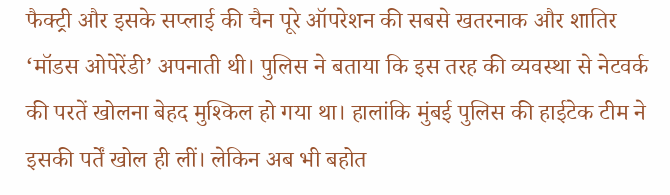फैक्ट्री और इसके सप्लाई की चैन पूरे ऑपरेशन की सबसे खतरनाक और शातिर ‘मॉडस ओपेरेंडी’ अपनाती थी। पुलिस ने बताया कि इस तरह की व्यवस्था से नेटवर्क की परतें खोलना बेहद मुश्किल हो गया था। हालांकि मुंबई पुलिस की हाईटेक टीम ने इसकी पर्तें खोल ही लीं। लेकिन अब भी बहोत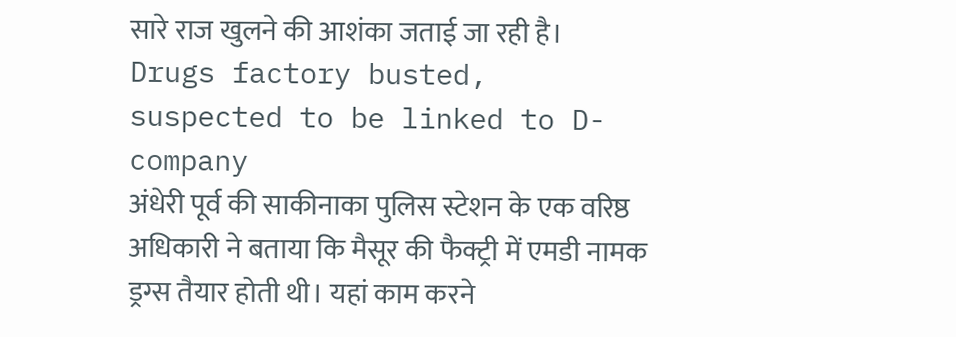सारे राज खुलने की आशंका जताई जा रही है। Drugs factory busted, suspected to be linked to D-company
अंधेरी पूर्व की साकीनाका पुलिस स्टेशन के एक वरिष्ठ अधिकारी ने बताया कि मैसूर की फैक्ट्री में एमडी नामक ड्रग्स तैयार होती थी। यहां काम करने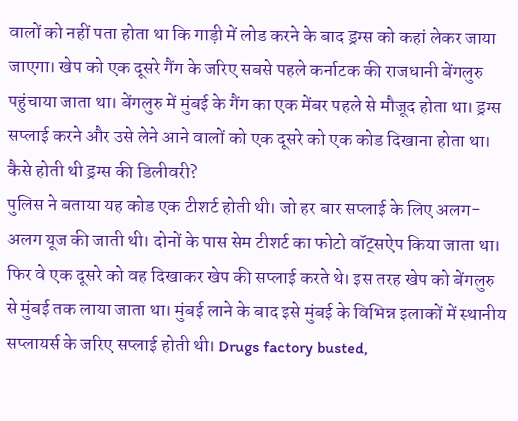वालों को नहीं पता होता था कि गाड़ी में लोड करने के बाद ड्रग्स को कहां लेकर जाया जाएगा। खेप को एक दूसरे गैंग के जरिए सबसे पहले कर्नाटक की राजधानी बेंगलुरु पहुंचाया जाता था। बेंगलुरु में मुंबई के गैंग का एक मेंबर पहले से मौजूद होता था। ड्रग्स सप्लाई करने और उसे लेने आने वालों को एक दूसरे को एक कोड दिखाना होता था।
कैसे होती थी ड्रग्स की डिलीवरी?
पुलिस ने बताया यह कोड एक टीशर्ट होती थी। जो हर बार सप्लाई के लिए अलग-अलग यूज की जाती थी। दोनों के पास सेम टीशर्ट का फोटो वॉट्सऐप किया जाता था। फिर वे एक दूसरे को वह दिखाकर खेप की सप्लाई करते थे। इस तरह खेप को बेंगलुरु से मुंबई तक लाया जाता था। मुंबई लाने के बाद इसे मुंबई के विभिन्न इलाकों में स्थानीय सप्लायर्स के जरिए सप्लाई होती थी। Drugs factory busted,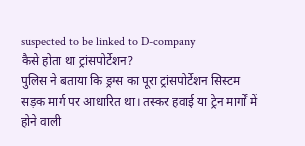suspected to be linked to D-company
कैसे होता था ट्रांसपोर्टेशन?
पुलिस ने बताया कि ड्रग्स का पूरा ट्रांसपोर्टेशन सिस्टम सड़क मार्ग पर आधारित था। तस्कर हवाई या ट्रेन मार्गों में होने वाली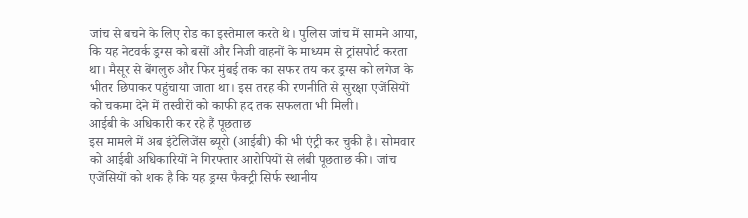जांच से बचने के लिए रोड का इस्तेमाल करते थे। पुलिस जांच में सामने आया, कि यह नेटवर्क ड्रग्स को बसों और निजी वाहनों के माध्यम से ट्रांसपोर्ट करता था। मैसूर से बेंगलुरु और फिर मुंबई तक का सफर तय कर ड्रग्स को लगेज के भीतर छिपाकर पहुंचाया जाता था। इस तरह की रणनीति से सुरक्षा एजेंसियों को चकमा देने में तस्वीरों को काफी हद तक सफलता भी मिली।
आईबी के अधिकारी कर रहे हैं पूछताछ
इस मामले में अब इंटेलिजेंस ब्यूरो (आईबी) की भी एंट्री कर चुकी है। सोमवार को आईबी अधिकारियों ने गिरफ्तार आरोपियों से लंबी पूछताछ की। जांच एजेंसियों को शक है कि यह ड्रग्स फैक्ट्री सिर्फ स्थानीय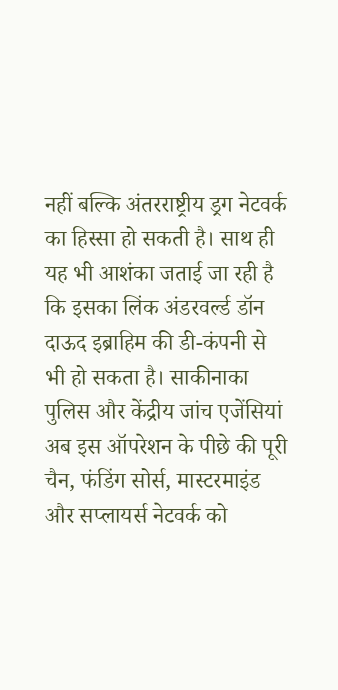नहीं बल्कि अंतरराष्ट्रीय ड्रग नेटवर्क का हिस्सा हो सकती है। साथ ही यह भी आशंका जताई जा रही है कि इसका लिंक अंडरवर्ल्ड डॉन दाऊद इब्राहिम की डी-कंपनी से भी हो सकता है। साकीनाका पुलिस और केंद्रीय जांच एजेंसियां अब इस ऑपरेशन के पीछे की पूरी चैन, फंडिंग सोर्स, मास्टरमाइंड और सप्लायर्स नेटवर्क को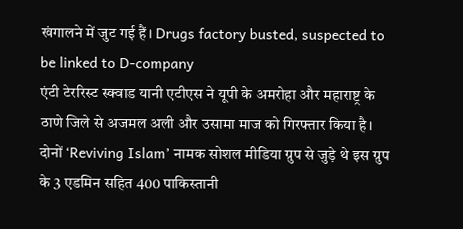खंगालने में जुट गई हैं। Drugs factory busted, suspected to be linked to D-company
एंटी टेररिस्ट स्क्वाड यानी एटीएस ने यूपी के अमरोहा और महाराष्ट्र के ठाणे जिले से अजमल अली और उसामा माज को गिरफ्तार किया है। दोनों ‘Reviving Islam’ नामक सोशल मीडिया ग्रुप से जुड़े थे इस ग्रुप के 3 एडमिन सहित 400 पाकिस्तानी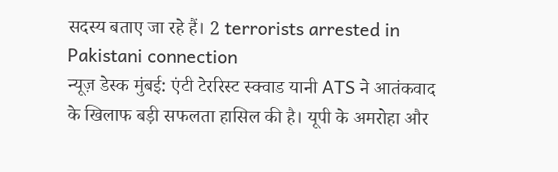सदस्य बताए जा रहे हैं। 2 terrorists arrested in Pakistani connection
न्यूज़ डेस्क मुंबई: एंटी टेररिस्ट स्क्वाड यानी ATS ने आतंकवाद के खिलाफ बड़ी सफलता हासिल की है। यूपी के अमरोहा और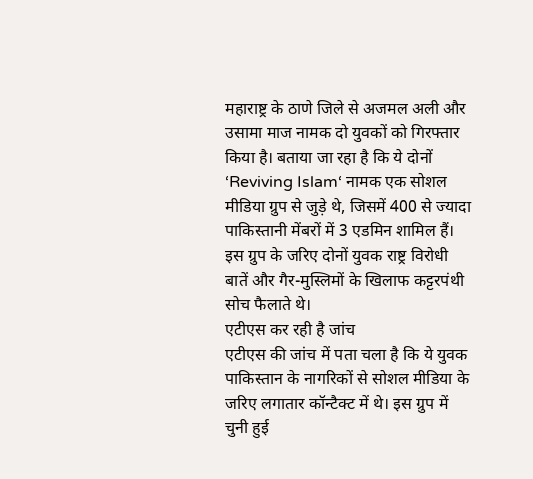महाराष्ट्र के ठाणे जिले से अजमल अली और उसामा माज नामक दो युवकों को गिरफ्तार किया है। बताया जा रहा है कि ये दोनों ‘Reviving Islam‘ नामक एक सोशल मीडिया ग्रुप से जुड़े थे, जिसमें 400 से ज्यादा पाकिस्तानी मेंबरों में 3 एडमिन शामिल हैं। इस ग्रुप के जरिए दोनों युवक राष्ट्र विरोधी बातें और गैर-मुस्लिमों के खिलाफ कट्टरपंथी सोच फैलाते थे।
एटीएस कर रही है जांच
एटीएस की जांच में पता चला है कि ये युवक पाकिस्तान के नागरिकों से सोशल मीडिया के जरिए लगातार कॉन्टैक्ट में थे। इस ग्रुप में चुनी हुई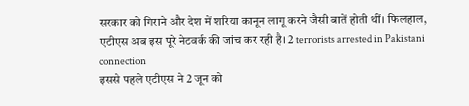सरकार को गिराने और देश में शरिया कानून लागू करने जैसी बातें होती थीं। फिलहाल, एटीएस अब इस पूरे नेटवर्क की जांच कर रही है। 2 terrorists arrested in Pakistani connection
इससे पहले एटीएस ने 2 जून को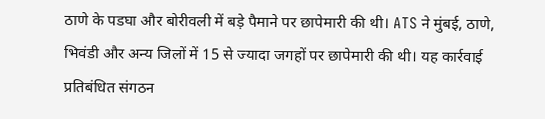ठाणे के पडघा और बोरीवली में बड़े पैमाने पर छापेमारी की थी। ATS ने मुंबई, ठाणे, भिवंडी और अन्य जिलों में 15 से ज्यादा जगहों पर छापेमारी की थी। यह कार्रवाई प्रतिबंधित संगठन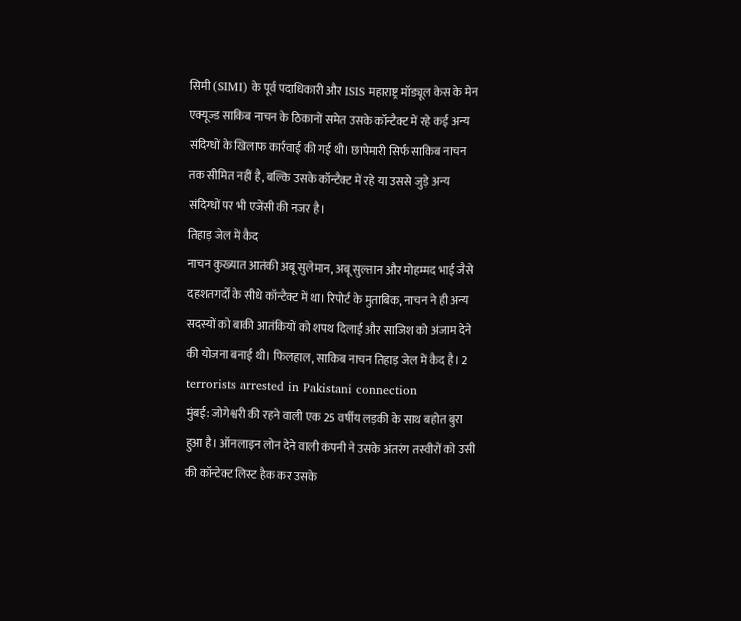सिमी (SIMI) के पूर्व पदाधिकारी और ISIS महाराष्ट्र मॉड्यूल केस के मेन एक्यूज्ड साकिब नाचन के ठिकानों समेत उसके कॉन्टैक्ट में रहे कई अन्य संदिग्धों के खिलाफ कार्रवाई की गई थी। छापेमारी सिर्फ साकिब नाचन तक सीमित नहीं है, बल्कि उसके कॉन्टैक्ट में रहे या उससे जुड़े अन्य संदिग्धों पर भी एजेंसी की नजर है।
तिहाड़ जेल में कैद
नाचन कुख्यात आतंकी अबू सुलेमान, अबू सुल्तान और मोहम्मद भाई जैसे दहशतगर्दों के सीधे कॉन्टैक्ट में था। रिपोर्ट के मुताबिक, नाचन ने ही अन्य सदस्यों को बाकी आतंकियों को शपथ दिलाई और साजिश को अंजाम देने की योजना बनाई थी। फिलहाल, साकिब नाचन तिहाड़ जेल में कैद है। 2 terrorists arrested in Pakistani connection
मुंबई: जोगेश्वरी की रहने वाली एक 25 वर्षीय लड़की के साथ बहोत बुरा हुआ है। ऑनलाइन लोन देने वाली कंपनी ने उसके अंतरंग तस्वीरों को उसी की कॉन्टेक्ट लिस्ट हैक कर उसके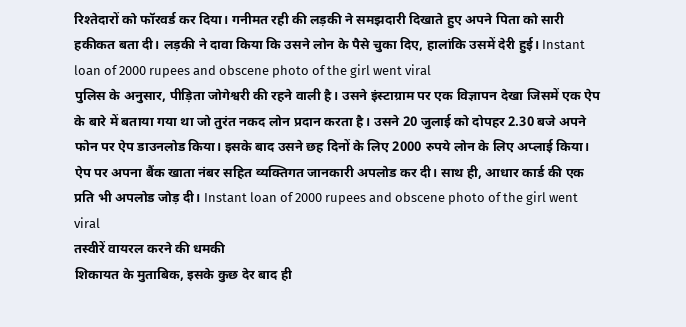रिश्तेदारों को फॉरवर्ड कर दिया। गनीमत रही की लड़की ने समझदारी दिखाते हुए अपने पिता को सारी हकीकत बता दी। लड़की ने दावा किया कि उसने लोन के पैसे चुका दिए, हालांकि उसमें देरी हुई। Instant loan of 2000 rupees and obscene photo of the girl went viral
पुलिस के अनुसार, पीड़िता जोगेश्वरी की रहने वाली है। उसने इंस्टाग्राम पर एक विज्ञापन देखा जिसमें एक ऐप के बारे में बताया गया था जो तुरंत नकद लोन प्रदान करता है। उसने 20 जुलाई को दोपहर 2.30 बजे अपने फोन पर ऐप डाउनलोड किया। इसके बाद उसने छह दिनों के लिए 2000 रुपये लोन के लिए अप्लाई किया। ऐप पर अपना बैंक खाता नंबर सहित व्यक्तिगत जानकारी अपलोड कर दी। साथ ही, आधार कार्ड की एक प्रति भी अपलोड जोड़ दी। Instant loan of 2000 rupees and obscene photo of the girl went viral
तस्वीरें वायरल करने की धमकी
शिकायत के मुताबिक, इसके कुछ देर बाद ही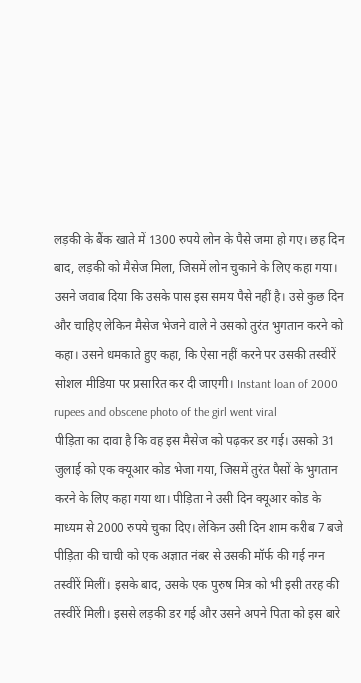लड़की के बैंक खाते में 1300 रुपये लोन के पैसे जमा हो गए। छह दिन बाद, लड़की को मैसेज मिला, जिसमें लोन चुकाने के लिए कहा गया। उसने जवाब दिया कि उसके पास इस समय पैसे नहीं है। उसे कुछ दिन और चाहिए लेकिन मैसेज भेजने वाले ने उसको तुरंत भुगतान करने को कहा। उसने धमकाते हुए कहा, कि ऐसा नहीं करने पर उसकी तस्वीरें सोशल मीडिया पर प्रसारित कर दी जाएगी। Instant loan of 2000 rupees and obscene photo of the girl went viral
पीड़िता का दावा है कि वह इस मैसेज को पढ़कर डर गई। उसको 31 जुलाई को एक क्यूआर कोड भेजा गया, जिसमें तुरंत पैसों के भुगतान करने के लिए कहा गया था। पीड़िता ने उसी दिन क्यूआर कोड के माध्यम से 2000 रुपये चुका दिए। लेकिन उसी दिन शाम करीब 7 बजे पीड़िता की चाची को एक अज्ञात नंबर से उसकी मॉर्फ की गई नग्न तस्वीरें मिलीं। इसके बाद, उसके एक पुरुष मित्र को भी इसी तरह की तस्वीरें मिली। इससे लड़की डर गई और उसने अपने पिता को इस बारे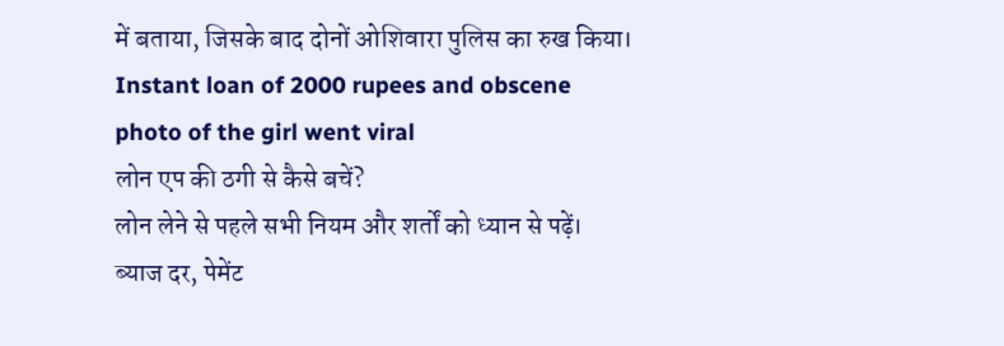में बताया, जिसके बाद दोनों ओशिवारा पुलिस का रुख किया। Instant loan of 2000 rupees and obscene photo of the girl went viral
लोन एप की ठगी से कैसे बचें?
लोन लेने से पहले सभी नियम और शर्तों को ध्यान से पढ़ें।
ब्याज दर, पेमेंट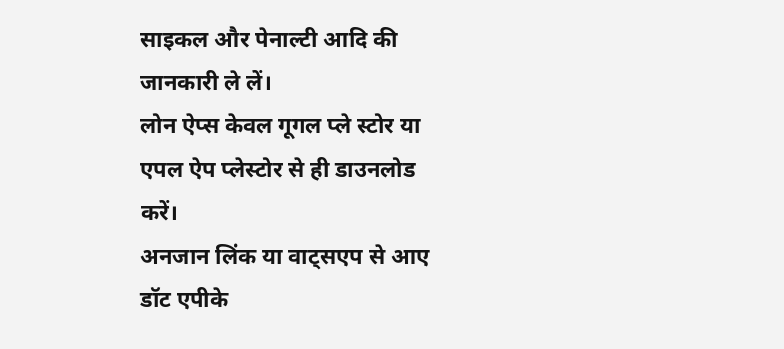साइकल और पेनाल्टी आदि की जानकारी ले लें।
लोन ऐप्स केवल गूगल प्ले स्टोर या एपल ऐप प्लेस्टोर से ही डाउनलोड करें।
अनजान लिंक या वाट्सएप से आए डॉट एपीके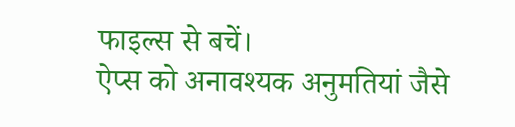फाइल्स से बचें।
ऐप्स को अनावश्यक अनुमतियां जैसे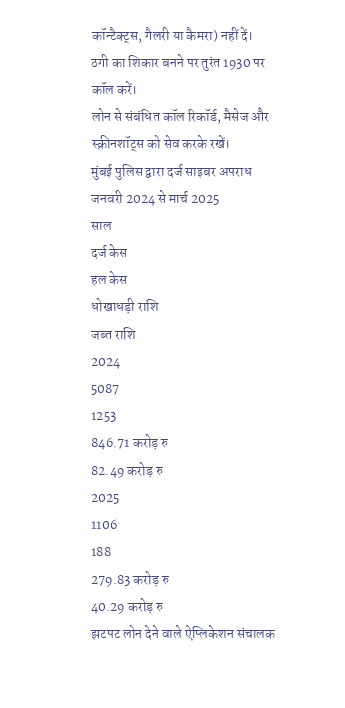कॉन्टैक्ट्स, गैलरी या कैमरा) नहीं दें।
ठगी का शिकार बनने पर तुरंत 1930 पर कॉल करें।
लोन से संबंधित कॉल रिकॉर्ड, मैसेज और स्क्रीनशॉट्स को सेव करके रखें।
मुंबई पुलिस द्वारा दर्ज साइबर अपराध जनवरी 2024 से मार्च 2025
साल
दर्ज केस
हल केस
धोखाधड़ी राशि
जब्त राशि
2024
5087
1253
846.71 करोड़ रु
82.49 करोड़ रु
2025
1106
188
279.83 करोड़ रु
40.29 करोड़ रु
झटपट लोन देने वाले ऐप्लिकेशन संचालक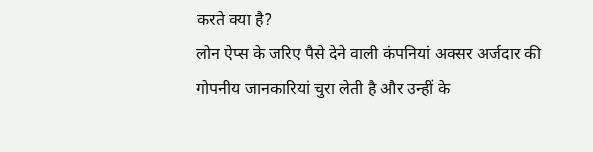करते क्या है?
लोन ऐप्स के जरिए पैसे देने वाली कंपनियां अक्सर अर्जदार की गोपनीय जानकारियां चुरा लेती है और उन्हीं के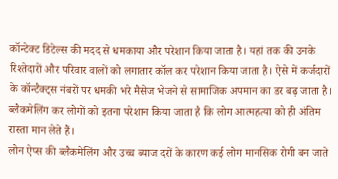कॉन्टेक्ट डिटेल्स की मदद से धमकाया और परेशान किया जाता है। यहां तक की उनके रिश्तेदारों और परिवार वालों को लगातार कॉल कर परेशान किया जाता है। ऐसे में कर्जदारों के कॉन्टैक्ट्स नंबरों पर धमकी भरे मैसेज भेजने से सामाजिक अपमान का डर बढ़ जाता है। ब्लैकमेलिंग कर लोगों को इतना परेशान किया जाता है कि लोग आत्महत्या को ही अंतिम रास्ता मान लेते हैं।
लोन ऐप्स की ब्लैकमेलिंग और उच्च ब्याज दरों के कारण कई लोग मानसिक रोगी बन जाते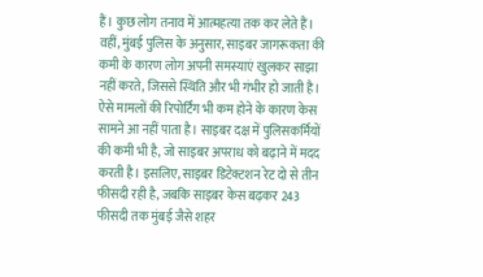हैं। कुछ लोग तनाव में आत्महत्या तक कर लेते हैं। वहीं, मुंबई पुलिस के अनुसार, साइबर जागरूकता की कमी के कारण लोग अपनी समस्याएं खुलकर साझा नहीं करते, जिससे स्थिति और भी गंभीर हो जाती है। ऐसे मामलों की रिपोर्टिंग भी कम होने के कारण केस सामने आ नहीं पाता है। साइबर दक्ष में पुलिसकर्मियों की कमी भी है, जो साइबर अपराध को बढ़ाने में मदद करती है। इसलिए, साइबर डिटेक्टशन रेट दो से तीन फीसदी रही है, जबकि साइबर केस बढ़कर 243 फीसदी तक मुंबई जैसे शहर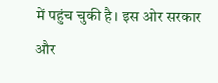में पहुंच चुकी है। इस ओर सरकार और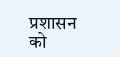प्रशासन को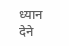ध्यान देने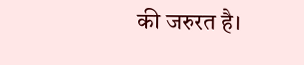की जरुरत है।